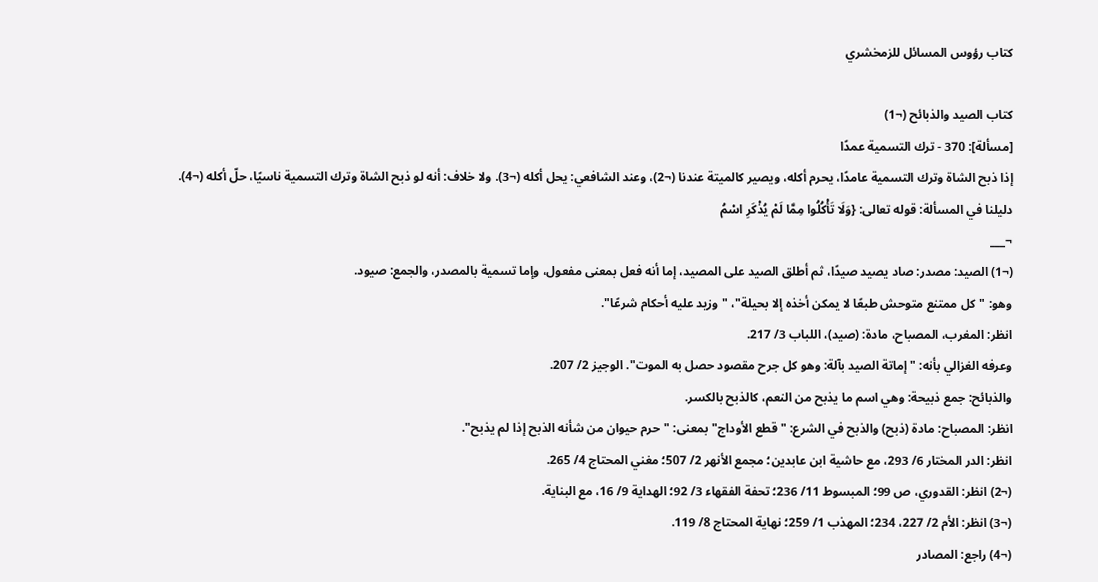كتاب رؤوس المسائل للزمخشري

كتاب الصيد والذبائح (¬1)
[مسألة]: 370 - ترك التسمية عمدًا
إذا ذبح الشاة وترك التسمية عامدًا، يحرم أكله، ويصير كالميتة عندنا (¬2)، وعند الشافعي: يحل أكله (¬3). ولا خلاف: أنه لو ذبح الشاة وترك التسمية ناسيًا، حلّ أكله (¬4).
دليلنا في المسألة: قوله تعالى: {وَلَا تَأْكُلُوا مِمَّا لَمْ يُذْكَرِ اسْمُ
¬___
(¬1) الصيد: مصدر: صاد يصيد صيدًا، ثم أطلق الصيد على المصيد، إما أنه فعل بمعنى مفعول، وإما تسمية بالمصدر، والجمع: صيود.
وهو: "كل ممتنع متوحش طبعًا لا يمكن أخذه إلا بحيلة"، "وزيد عليه أحكام شرعًا".
انظر: المغرب، المصباح، مادة: (صيد)، اللباب 3/ 217.
وعرفه الغزالي بأنه: "إماتة الصيد بآلة: وهو كل جرح مقصود حصل به الموت". الوجيز 2/ 207.
والذبائح: جمع ذبيحة: وهي اسم ما يذبح من النعم، كالذبح بالكسر.
انظر: المصباح: مادة (ذبح) والذبح في الشرع: "قطع الأوداج" بمعنى: "حرم حيوان من شأنه الذبح إذا لم يذبح".
انظر: الدر المختار 6/ 293، مع حاشية ابن عابدين؛ مجمع الأنهر 2/ 507؛ مغني المحتاج 4/ 265.
(¬2) انظر: القدوري، ص 99؛ المبسوط 11/ 236؛ تحفة الفقهاء 3/ 92؛ الهداية 9/ 16، مع البناية.
(¬3) انظر: الأم 2/ 227، 234؛ المهذب 1/ 259؛ نهاية المحتاج 8/ 119.
(¬4) راجع: المصادر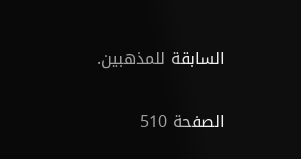السابقة للمذهبين.

الصفحة 510